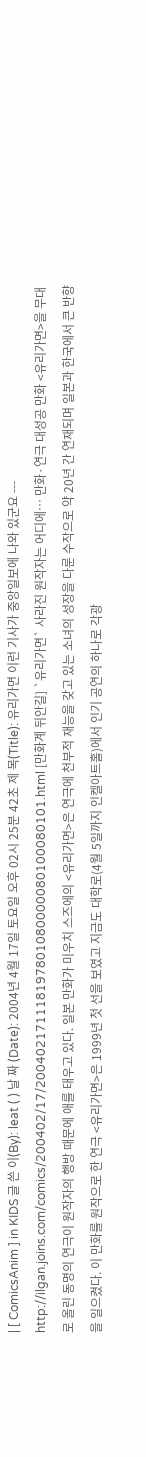| [ ComicsAnim ] in KIDS 글 쓴 이(By): leat ( ) 날 짜 (Date): 2004년 4월 17일 토요일 오후 02시 25분 42초 제 목(Title): 유리가면 이런 기사가 중앙일보에 나와 있군요 --- http://ilgan.joins.com/comics/200402/17/200402171118197801080000080100080101.html [만화계 뒤안길] `유리가면` 사라진 원작자는 어디에… 만화·연극 대성공 만화 <유리가면>을 무대로 올린 동명의 연극이 원작자의 행방 때문에 애를 태우고 있다. 일본 만화가 미우치 스즈에의 <유리가면>은 연극에 천부적 재능을 갖고 있는 소녀의 성장을 다룬 수작으로 약 20년 간 연재되며 일본과 한국에서 큰 반향을 일으켰다. 이 만화를 원작으로 한 연극 <유리가면>은 1999년 첫 선을 보였고 지금도 대학로(4월 5일까지 인켈아트홀)에서 인기 공연의 하나로 각광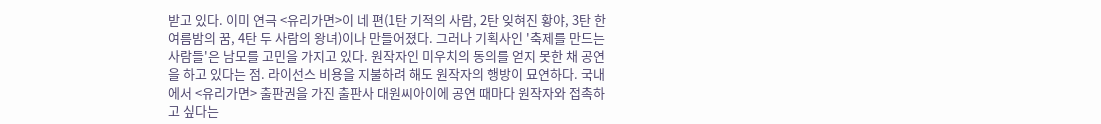받고 있다. 이미 연극 <유리가면>이 네 편(1탄 기적의 사람, 2탄 잊혀진 황야, 3탄 한여름밤의 꿈, 4탄 두 사람의 왕녀)이나 만들어졌다. 그러나 기획사인 '축제를 만드는 사람들'은 남모를 고민을 가지고 있다. 원작자인 미우치의 동의를 얻지 못한 채 공연을 하고 있다는 점. 라이선스 비용을 지불하려 해도 원작자의 행방이 묘연하다. 국내에서 <유리가면> 출판권을 가진 출판사 대원씨아이에 공연 때마다 원작자와 접촉하고 싶다는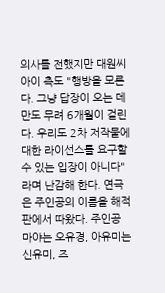의사를 전했지만 대원씨아이 측도 "행방을 모른다. 그냥 답장이 오는 데만도 무려 6개월이 걸린다. 우리도 2차 저작물에 대한 라이선스를 요구할 수 있는 입장이 아니다"라며 난감해 한다. 연극은 주인공의 이름을 해적판에서 따왔다. 주인공 마야는 오유경, 아유미는 신유미, 즈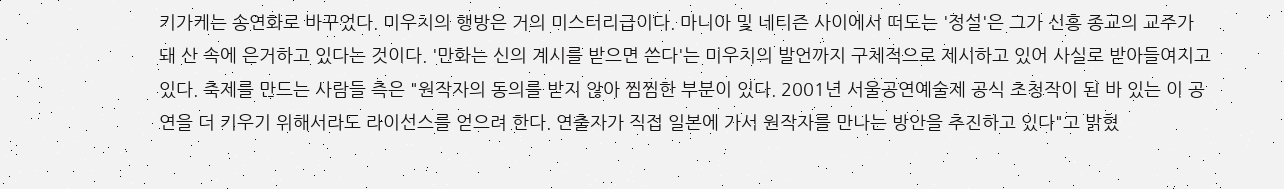키가케는 송연화로 바꾸었다. 미우치의 행방은 거의 미스터리급이다. 마니아 및 네티즌 사이에서 떠도는 '정설'은 그가 신흥 종교의 교주가 돼 산 속에 은거하고 있다는 것이다. '만화는 신의 계시를 받으면 쓴다'는 미우치의 발언까지 구체적으로 제시하고 있어 사실로 받아들여지고 있다. 축제를 만드는 사람들 측은 "원작자의 동의를 받지 않아 찜찜한 부분이 있다. 2001년 서울공연예술제 공식 초청작이 된 바 있는 이 공연을 더 키우기 위해서라도 라이선스를 얻으려 한다. 연출자가 직접 일본에 가서 원작자를 만나는 방안을 추진하고 있다"고 밝혔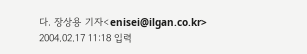다. 장상용 기자<enisei@ilgan.co.kr> 2004.02.17 11:18 입력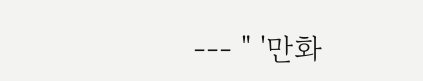--- " '만화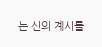는 신의 계시를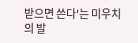받으면 쓴다'는 미우치의 발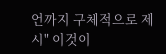언까지 구체적으로 제시" 이것이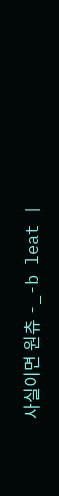사실이면 원츄 -_-b leat |